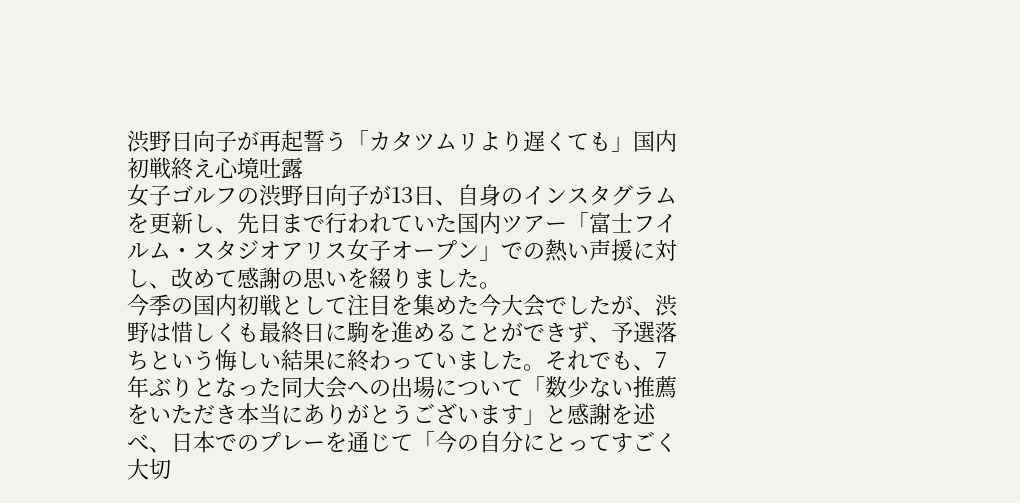渋野日向子が再起誓う「カタツムリより遅くても」国内初戦終え心境吐露
女子ゴルフの渋野日向子が13日、自身のインスタグラムを更新し、先日まで行われていた国内ツアー「富士フイルム・スタジオアリス女子オープン」での熱い声援に対し、改めて感謝の思いを綴りました。
今季の国内初戦として注目を集めた今大会でしたが、渋野は惜しくも最終日に駒を進めることができず、予選落ちという悔しい結果に終わっていました。それでも、7年ぶりとなった同大会への出場について「数少ない推薦をいただき本当にありがとうございます」と感謝を述べ、日本でのプレーを通じて「今の自分にとってすごく大切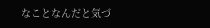なことなんだと気づ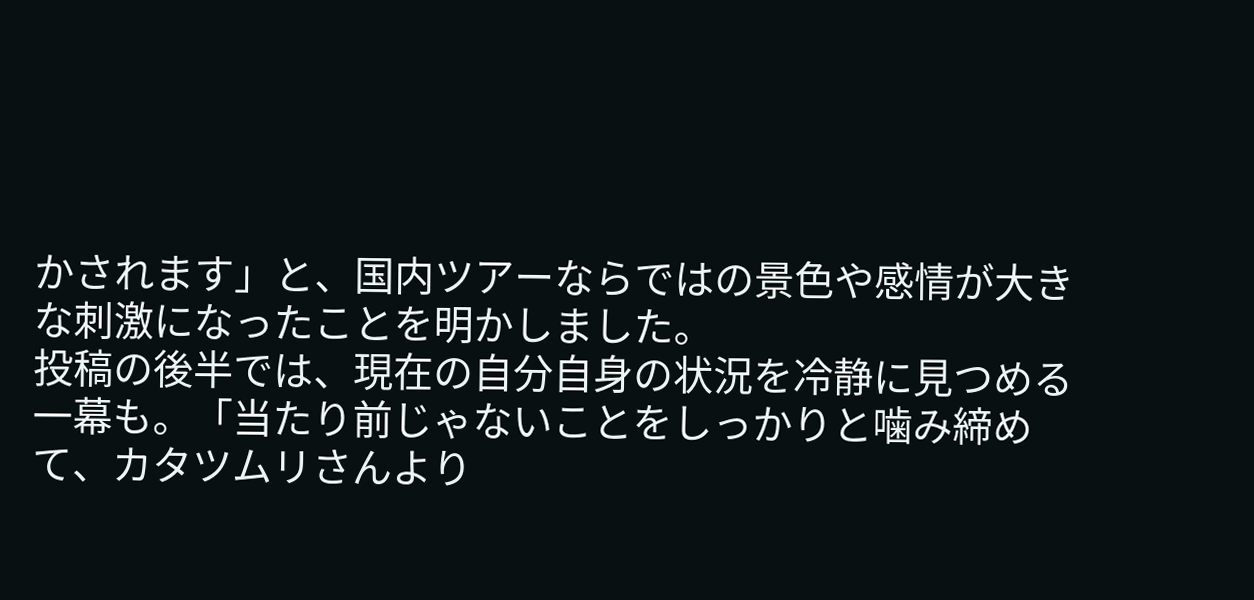かされます」と、国内ツアーならではの景色や感情が大きな刺激になったことを明かしました。
投稿の後半では、現在の自分自身の状況を冷静に見つめる一幕も。「当たり前じゃないことをしっかりと噛み締めて、カタツムリさんより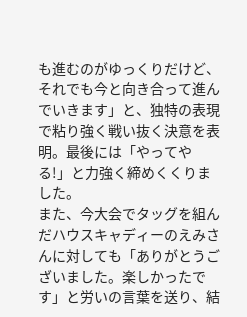も進むのがゆっくりだけど、それでも今と向き合って進んでいきます」と、独特の表現で粘り強く戦い抜く決意を表明。最後には「やってやる!」と力強く締めくくりました。
また、今大会でタッグを組んだハウスキャディーのえみさんに対しても「ありがとうございました。楽しかったです」と労いの言葉を送り、結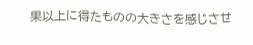果以上に得たものの大きさを感じさせ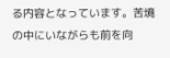る内容となっています。苦境の中にいながらも前を向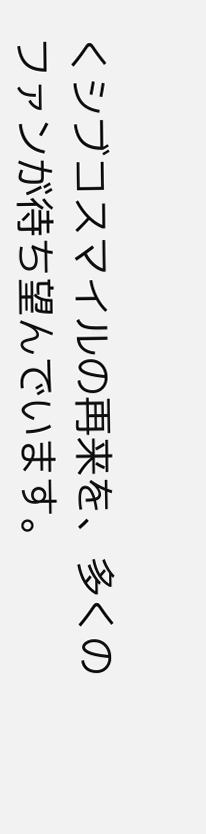くシブコスマイルの再来を、多くのファンが待ち望んでいます。